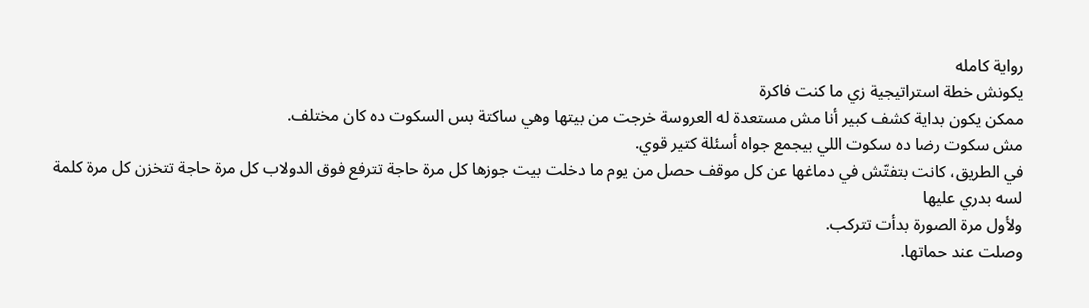رواية كامله
يكونش خطة استراتيجية زي ما كنت فاكرة
ممكن يكون بداية كشف كبير أنا مش مستعدة له العروسة خرجت من بيتها وهي ساكتة بس السكوت ده كان مختلف.
مش سكوت رضا ده سكوت اللي بيجمع جواه أسئلة كتير قوي.
في الطريق، كانت بتفتّش في دماغها عن كل موقف حصل من يوم ما دخلت بيت جوزها كل مرة حاجة تترفع فوق الدولاب كل مرة حاجة تتخزن كل مرة كلمة لسه بدري عليها
ولأول مرة الصورة بدأت تتركب.
وصلت عند حماتها.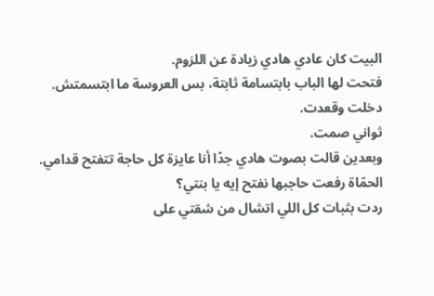البيت كان عادي هادي زيادة عن اللزوم.
فتحت لها الباب بابتسامة ثابتة، بس العروسة ما ابتسمتش.
دخلت وقعدت.
ثواني صمت.
وبعدين قالت بصوت هادي جدًا أنا عايزة كل حاجة تتفتح قدامي.
الحمّاة رفعت حاجبها نفتح إيه يا بنتي؟
ردت بثبات كل اللي اتشال من شقتي على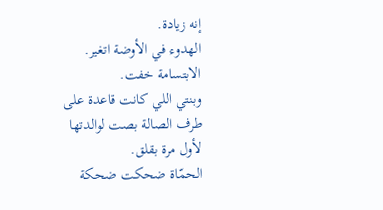إنه زيادة.
الهدوء في الأوضة اتغير.
الابتسامة خفت.
وبنتي اللي كانت قاعدة على طرف الصالة بصت لوالدتها لأول مرة بقلق.
الحمّاة ضحكت ضحكة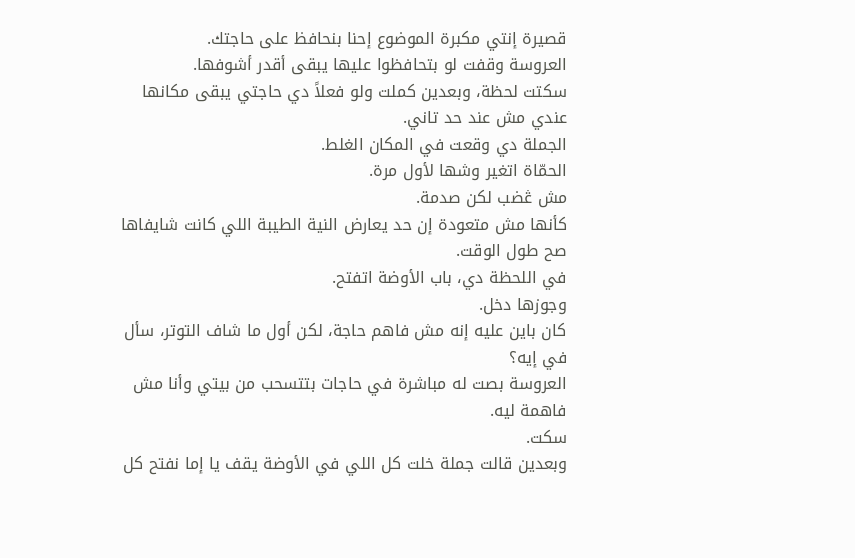قصيرة إنتي مكبرة الموضوع إحنا بنحافظ على حاجتك.
العروسة وقفت لو بتحافظوا عليها يبقى أقدر أشوفها.
سكتت لحظة، وبعدين كملت ولو فعلاً دي حاجتي يبقى مكانها عندي مش عند حد تاني.
الجملة دي وقعت في المكان الغلط.
الحمّاة اتغير وشها لأول مرة.
مش ڠضب لكن صدمة.
كأنها مش متعودة إن حد يعارض النية الطيبة اللي كانت شايفاها صح طول الوقت.
في اللحظة دي، باب الأوضة اتفتح.
وجوزها دخل.
كان باين عليه إنه مش فاهم حاجة، لكن أول ما شاف التوتر، سأل في إيه؟
العروسة بصت له مباشرة في حاجات بتتسحب من بيتي وأنا مش فاهمة ليه.
سكت.
وبعدين قالت جملة خلت كل اللي في الأوضة يقف يا إما نفتح كل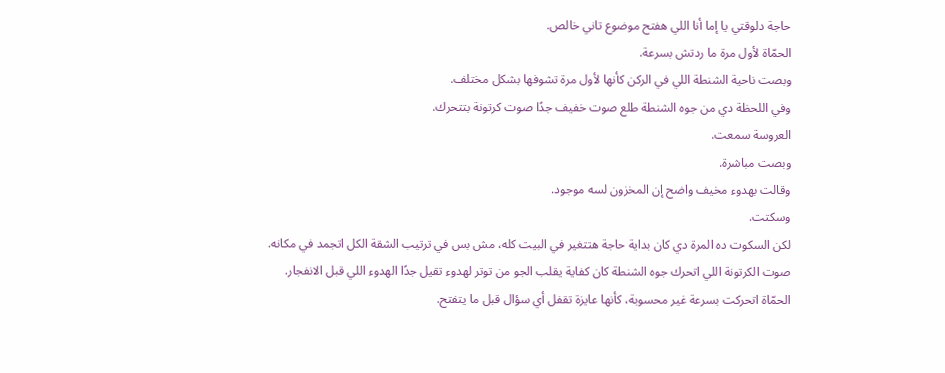حاجة دلوقتي يا إما أنا اللي هفتح موضوع تاني خالص.
الحمّاة لأول مرة ما ردتش بسرعة.
وبصت ناحية الشنطة اللي في الركن كأنها لأول مرة تشوفها بشكل مختلف.
وفي اللحظة دي من جوه الشنطة طلع صوت خفيف جدًا صوت كرتونة بتتحرك.
العروسة سمعت.
وبصت مباشرة.
وقالت بهدوء مخيف واضح إن المخزون لسه موجود.
وسكتت.
لكن السكوت ده المرة دي كان بداية حاجة هتتغير في البيت كله، مش بس في ترتيب الشقة الكل اتجمد في مكانه.
صوت الكرتونة اللي اتحرك جوه الشنطة كان كفاية يقلب الجو من توتر لهدوء تقيل جدًا الهدوء اللي قبل الانفجار.
الحمّاة اتحركت بسرعة غير محسوبة، كأنها عايزة تقفل أي سؤال قبل ما يتفتح.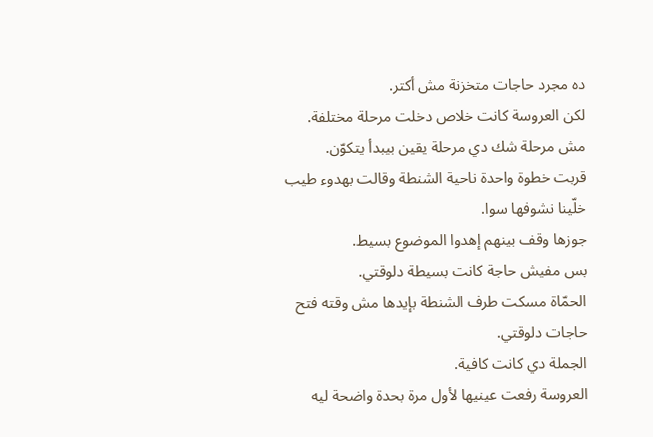ده مجرد حاجات متخزنة مش أكتر.
لكن العروسة كانت خلاص دخلت مرحلة مختلفة.
مش مرحلة شك دي مرحلة يقين بيبدأ يتكوّن.
قربت خطوة واحدة ناحية الشنطة وقالت بهدوء طيب خلّينا نشوفها سوا.
جوزها وقف بينهم إهدوا الموضوع بسيط.
بس مفيش حاجة كانت بسيطة دلوقتي.
الحمّاة مسكت طرف الشنطة بإيدها مش وقته فتح حاجات دلوقتي.
الجملة دي كانت كافية.
العروسة رفعت عينيها لأول مرة بحدة واضحة ليه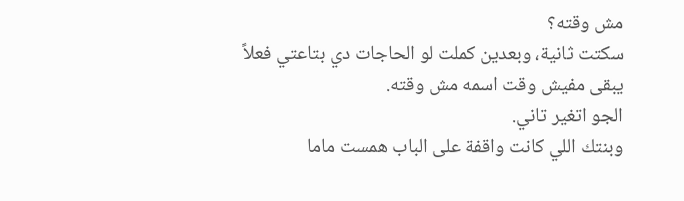مش وقته؟
سكتت ثانية، وبعدين كملت لو الحاجات دي بتاعتي فعلاً يبقى مفيش وقت اسمه مش وقته.
الجو اتغير تاني.
وبنتك اللي كانت واقفة على الباب همست ماما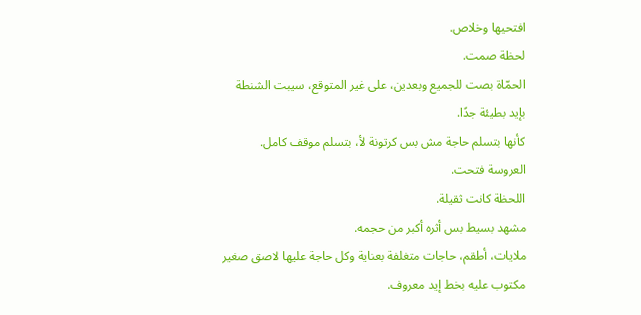افتحيها وخلاص.
لحظة صمت.
الحمّاة بصت للجميع وبعدين، على غير المتوقع، سيبت الشنطة بإيد بطيئة جدًا.
كأنها بتسلم حاجة مش بس كرتونة لأ، بتسلم موقف كامل.
العروسة فتحت.
اللحظة كانت ثقيلة.
مشهد بسيط بس أثره أكبر من حجمه.
ملايات، أطقم، حاجات متغلفة بعناية وكل حاجة عليها لاصق صغير مكتوب عليه بخط إيد معروف.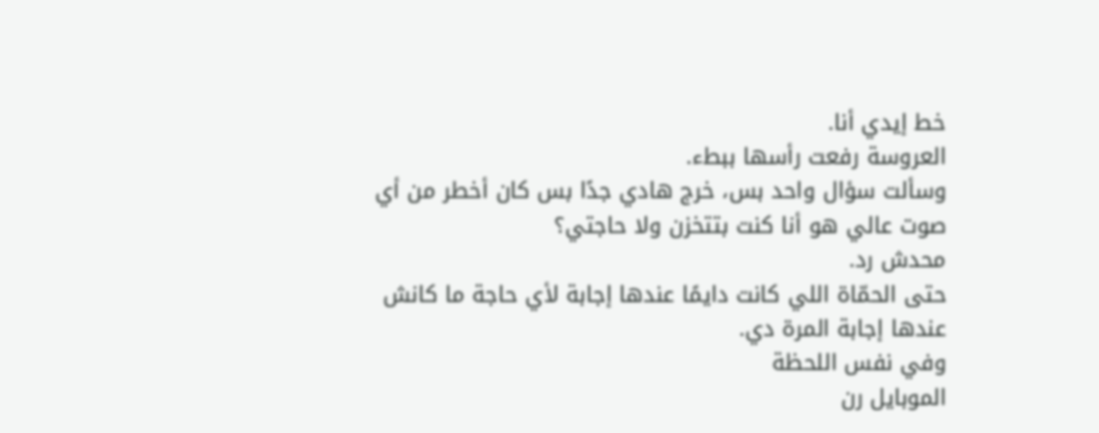خط إيدي أنا.
العروسة رفعت رأسها ببطء.
وسألت سؤال واحد بس، خرج هادي جدًا بس كان أخطر من أي صوت عالي هو أنا كنت بتتخزن ولا حاجتي؟
محدش رد.
حتى الحمّاة اللي كانت دايمًا عندها إجابة لأي حاجة ما كانش عندها إجابة المرة دي.
وفي نفس اللحظة
الموبايل رن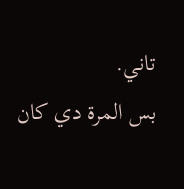تاني.
بس المرة دي كان